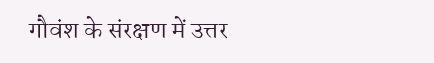गौवंश के संरक्षण में उत्तर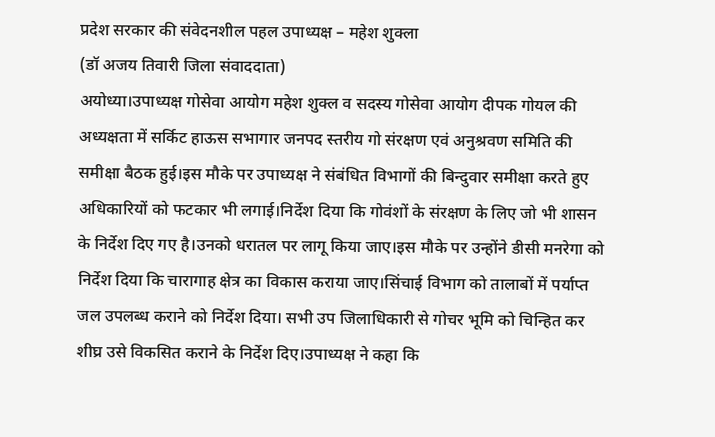प्रदेश सरकार की संवेदनशील पहल उपाध्यक्ष – महेश शुक्ला
(डॉ अजय तिवारी जिला संवाददाता)
अयोध्या।उपाध्यक्ष गोसेवा आयोग महेश शुक्ल व सदस्य गोसेवा आयोग दीपक गोयल की अध्यक्षता में सर्किट हाऊस सभागार जनपद स्तरीय गो संरक्षण एवं अनुश्रवण समिति की समीक्षा बैठक हुई।इस मौके पर उपाध्यक्ष ने संबंधित विभागों की बिन्दुवार समीक्षा करते हुए अधिकारियों को फटकार भी लगाई।निर्देश दिया कि गोवंशों के संरक्षण के लिए जो भी शासन के निर्देश दिए गए है।उनको धरातल पर लागू किया जाए।इस मौके पर उन्होंने डीसी मनरेगा को निर्देश दिया कि चारागाह क्षेत्र का विकास कराया जाए।सिंचाई विभाग को तालाबों में पर्याप्त जल उपलब्ध कराने को निर्देश दिया। सभी उप जिलाधिकारी से गोचर भूमि को चिन्हित कर शीघ्र उसे विकसित कराने के निर्देश दिए।उपाध्यक्ष ने कहा कि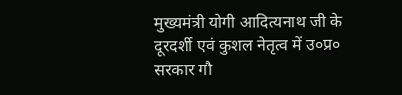मुख्यमंत्री योगी आदित्यनाथ जी के दूरदर्शी एवं कुशल नेतृत्व में उ०प्र० सरकार गौ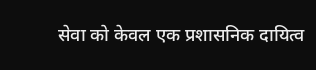सेवा को केवल एक प्रशासनिक दायित्व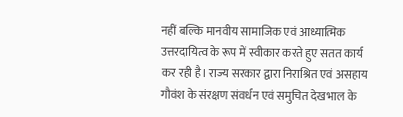नहीं बल्कि मानवीय सामाजिक एवं आध्यात्मिक उत्तरदायित्व के रूप में स्वीकार करते हुए सतत कार्य कर रही है। राज्य सरकार द्वारा निराश्रित एवं असहाय गौवंश के संरक्षण संवर्धन एवं समुचित देखभाल के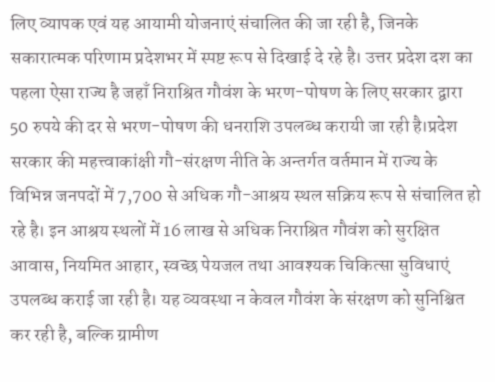लिए व्यापक एवं यह आयामी योजनाएं संचालित की जा रही है, जिनके सकारात्मक परिणाम प्रदेशभर में स्पष्ट रूप से दिखाई दे रहे है। उत्तर प्रदेश दश का पहला ऐसा राज्य है जहाँ निराश्रित गौवंश के भरण-पोषण के लिए सरकार द्वारा 50 रुपये की दर से भरण-पोषण की धनराशि उपलब्ध करायी जा रही है।प्रदेश सरकार की महत्त्वाकांक्षी गौ-संरक्षण नीति के अन्तर्गत वर्तमान में राज्य के विभिन्न जनपदों में 7,700 से अधिक गौ-आश्रय स्थल सक्रिय रूप से संचालित हो रहे है। इन आश्रय स्थलों में 16 लाख से अधिक निराश्रित गौवंश को सुरक्षित आवास, नियमित आहार, स्वच्छ पेयजल तथा आवश्यक चिकित्सा सुविधाएं उपलब्ध कराई जा रही है। यह व्यवस्था न केवल गौवंश के संरक्षण को सुनिश्चित कर रही है, बल्कि ग्रामीण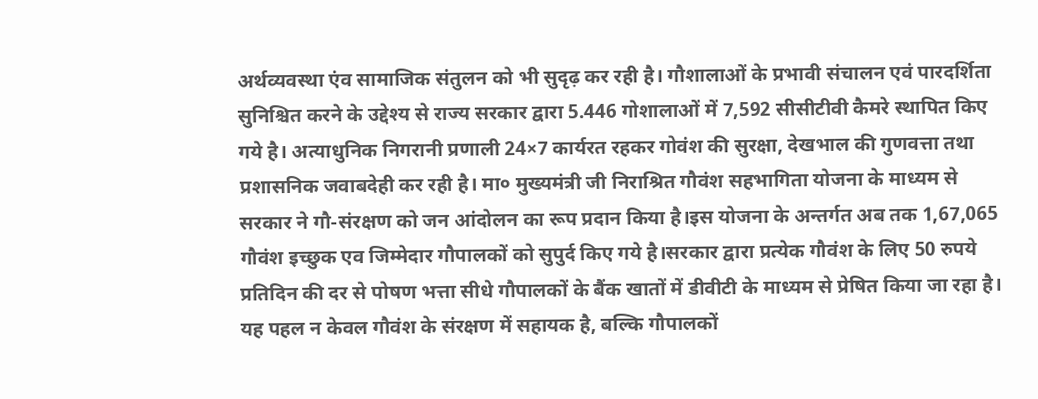अर्थव्यवस्था एंव सामाजिक संतुलन को भी सुदृढ़ कर रही है। गौशालाओं के प्रभावी संचालन एवं पारदर्शिता सुनिश्चित करने के उद्देश्य से राज्य सरकार द्वारा 5.446 गोशालाओं में 7,592 सीसीटीवी कैमरे स्थापित किए गये है। अत्याधुनिक निगरानी प्रणाली 24×7 कार्यरत रहकर गोवंश की सुरक्षा, देखभाल की गुणवत्ता तथा प्रशासनिक जवाबदेही कर रही है। मा० मुख्यमंत्री जी निराश्रित गौवंश सहभागिता योजना के माध्यम से सरकार ने गौ-संरक्षण को जन आंदोलन का रूप प्रदान किया है।इस योजना के अन्तर्गत अब तक 1,67,065 गौवंश इच्छुक एव जिम्मेदार गौपालकों को सुपुर्द किए गये है।सरकार द्वारा प्रत्येक गौवंश के लिए 50 रुपये प्रतिदिन की दर से पोषण भत्ता सीधे गौपालकों के बैंक खातों में डीवीटी के माध्यम से प्रेषित किया जा रहा है। यह पहल न केवल गौवंश के संरक्षण में सहायक है, बल्कि गौपालकों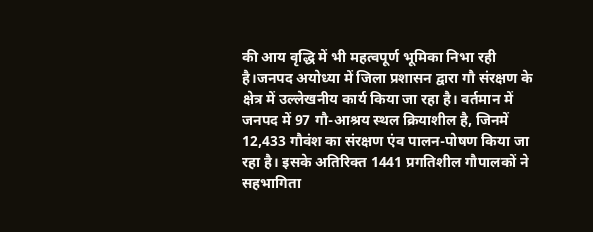की आय वृद्धि में भी महत्वपूर्ण भूमिका निभा रही है।जनपद अयोध्या में जिला प्रशासन द्वारा गौ संरक्षण के क्षेत्र में उल्लेखनीय कार्य किया जा रहा है। वर्तमान में जनपद में 97 गौ-आश्रय स्थल क्रियाशील है, जिनमें 12,433 गौवंश का संरक्षण एंव पालन-पोषण किया जा रहा है। इसके अतिरिक्त 1441 प्रगतिशील गौपालकों ने सहभागिता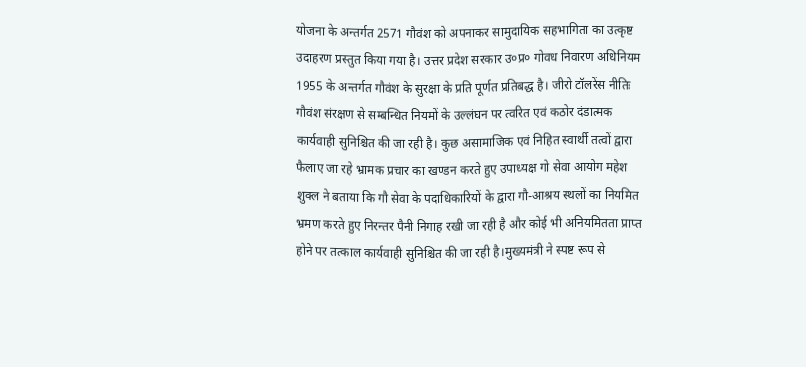योजना के अन्तर्गत 2571 गौवंश को अपनाकर सामुदायिक सहभागिता का उत्कृष्ट उदाहरण प्रस्तुत किया गया है। उत्तर प्रदेश सरकार उ०प्र० गोवध निवारण अधिनियम 1955 के अन्तर्गत गौवंश के सुरक्षा के प्रति पूर्णत प्रतिबद्ध है। जीरो टॉलरेंस नीतिः गौवंश संरक्षण से सम्बन्धित नियमों के उल्लंघन पर त्वरित एवं कठोर दंडात्मक कार्यवाही सुनिश्चित की जा रही है। कुछ असामाजिक एवं निहित स्वार्थी तत्वों द्वारा फैलाए जा रहे भ्रामक प्रचार का खण्डन करते हुए उपाध्यक्ष गो सेवा आयोग महेश शुक्ल ने बताया कि गौ सेवा के पदाधिकारियों के द्वारा गौ-आश्रय स्थलों का नियमित भ्रमण करते हुए निरन्तर पैनी निगाह रखी जा रही है और कोई भी अनियमितता प्राप्त होने पर तत्काल कार्यवाही सुनिश्चित की जा रही है।मुख्यमंत्री ने स्पष्ट रूप से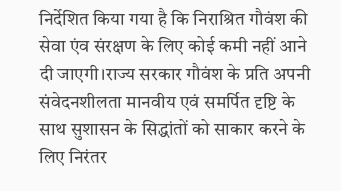निर्देशित किया गया है कि निराश्रित गौवंश की सेवा एंव संरक्षण के लिए कोई कमी नहीं आने दी जाएगी।राज्य सरकार गौवंश के प्रति अपनी संवेदनशीलता मानवीय एवं समर्पित दृष्टि के साथ सुशासन के सिद्धांतों को साकार करने के लिए निरंतर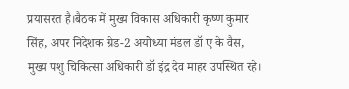प्रयासरत है।बैठक में मुख्य विकास अधिकारी कृष्ण कुमार सिंह, अपर निदेशक ग्रेड-2 अयोध्या मंडल डॉ ए के वैस, मुख्य पशु चिकित्सा अधिकारी डॉ इंद्र देव माहर उपस्थित रहे।